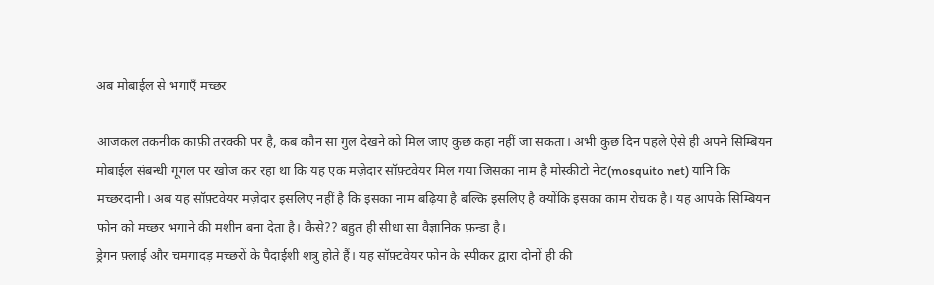अब मोबाईल से भगाएँ मच्छर

आजकल तकनीक काफ़ी तरक्की पर है, कब कौन सा गुल देखने को मिल जाए कुछ कहा नहीं जा सकता। अभी कुछ दिन पहले ऐसे ही अपने सिम्बियन मोबाईल संबन्धी गूगल पर खोज कर रहा था कि यह एक मज़ेदार सॉफ़्टवेयर मिल गया जिसका नाम है मोस्कीटो नेट(mosquito net) यानि कि मच्छरदानी। अब यह सॉफ़्टवेयर मज़ेदार इसलिए नहीं है कि इसका नाम बढ़िया है बल्कि इसलिए है क्योंकि इसका काम रोचक है। यह आपके सिम्बियन फोन को मच्छर भगाने की मशीन बना देता है। कैसे?? बहुत ही सीधा सा वैज्ञानिक फ़न्डा है।
ड्रेगन फ़्लाई और चमगादड़ मच्छरों के पैदाईशी शत्रु होते हैं। यह सॉफ़्टवेयर फोन के स्पीकर द्वारा दोनों ही की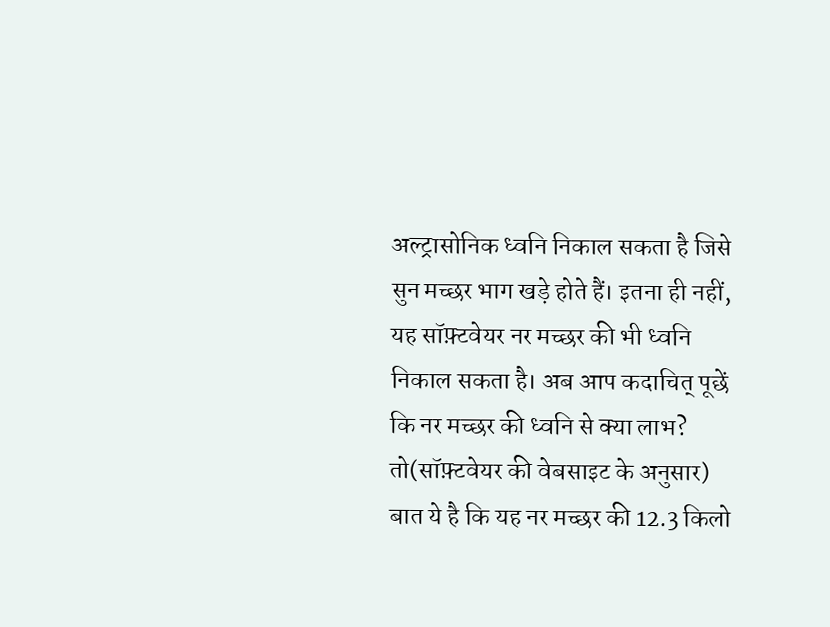अल्ट्रासोनिक ध्वनि निकाल सकता है जिसे सुन मच्छर भाग खड़े होते हैं। इतना ही नहीं, यह सॉफ़्टवेयर नर मच्छर की भी ध्वनि निकाल सकता है। अब आप कदाचित् पूछें कि नर मच्छर की ध्वनि से क्या लाभ? तो(सॉफ़्टवेयर की वेबसाइट के अनुसार) बात ये है कि यह नर मच्छर की 12.3 किलो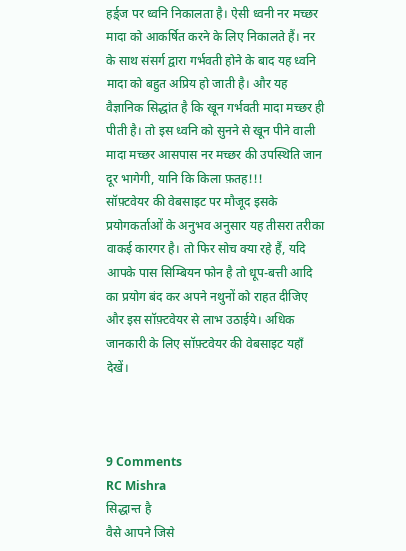हर्ड़्ज पर ध्वनि निकालता है। ऐसी ध्वनी नर मच्छर मादा को आकर्षित करने के लिए निकालते हैं। नर के साथ संसर्ग द्वारा गर्भवती होने के बाद यह ध्वनि मादा को बहुत अप्रिय हो जाती है। और यह वैज्ञानिक सिद्धांत है कि खून गर्भवती मादा मच्छर ही पीती है। तो इस ध्वनि को सुनने से खून पीने वाली मादा मच्छर आसपास नर मच्छर की उपस्थिति जान दूर भागेगी, यानि कि किला फ़तह!!!
सॉफ़्टवेयर की वेबसाइट पर मौजूद इसके प्रयोगकर्ताओं के अनुभव अनुसार यह तीसरा तरीका वाकई कारगर है। तो फिर सोच क्या रहे हैं, यदि आपके पास सिम्बियन फोन है तो धूप-बत्ती आदि का प्रयोग बंद कर अपने नथुनों को राहत दीजिए और इस सॉफ़्टवेयर से लाभ उठाईये। अधिक जानकारी के लिए सॉफ़्टवेयर की वेबसाइट यहाँ देखें।



9 Comments
RC Mishra
सिद्धान्त है
वैसे आपने जिसे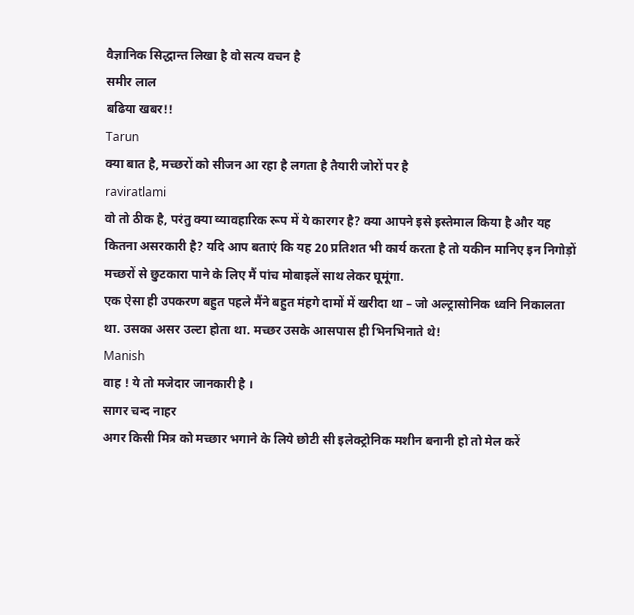वैज्ञानिक सिद्धान्त लिखा है वो सत्य वचन है
समीर लाल
बढिया खबर!!
Tarun
क्या बात है, मच्छरों को सीजन आ रहा है लगता है तैयारी जोरों पर है
raviratlami
वो तो ठीक है, परंतु क्या व्यावहारिक रूप में ये कारगर है? क्या आपने इसे इस्तेमाल किया है और यह कितना असरकारी है? यदि आप बताएं कि यह 20 प्रतिशत भी कार्य करता है तो यकीन मानिए इन निगोड़ों मच्छरों से छुटकारा पाने के लिए मैं पांच मोबाइलें साथ लेकर घूमूंगा.
एक ऐसा ही उपकरण बहुत पहले मैंने बहुत मंहगे दामों में खरीदा था – जो अल्ट्रासोनिक ध्वनि निकालता था. उसका असर उल्टा होता था. मच्छर उसके आसपास ही भिनभिनाते थे!
Manish
वाह ! ये तो मजेदार जानकारी है ।
सागर चन्द नाहर
अगर किसी मित्र को मच्छार भगाने के लिये छोटी सी इलेक्ट्रोनिक मशीन बनानी हो तो मेल करें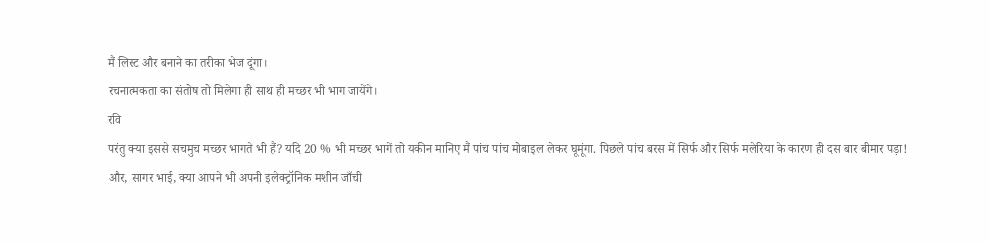मैं लिस्ट और बनाने का तरीका भेज दूंगा।
रचनात्मकता का संतोष तो मिलेगा ही साथ ही मच्छर भी भाग जायेंगे।
रवि
परंतु क्या इससे सचमुच मच्छर भागते भी हैं? यदि 20 % भी मच्छर भागें तो यकीन मानिए मैं पांच पांच मोबाइल लेकर घूमूंगा. पिछले पांच बरस में सिर्फ और सिर्फ मलेरिया के कारण ही दस बार बीमार पड़ा!
और, सागर भाई, क्या आपने भी अपनी इलेक्ट्रॉनिक मशीन जाँची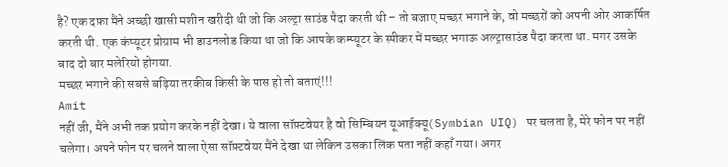है? एक दफ़ा मैंने अच्छी खासी मशीन खरीदी थी जो कि अल्ट्रा साउंड पैदा करती थी – तो बजाए मच्छर भगाने के, वो मच्छरों को अपनी ओर आकर्षित करती थी. एक कंप्यूटर प्रोग्राम भी डाउनलोड किया था जो कि आपके कम्प्यूटर के स्पीकर में मच्छर भगाऊ अल्ट्रासाउंड पैदा करता था. मगर उसके बाद दो बार मलेरियो होगया.
मच्छर भगाने की सबसे बढ़िया तरकीब किसी के पास हो तो बताएं!!!
Amit
नहीं जी, मैंने अभी तक प्रयोग करके नहीं देखा। ये वाला सॉफ़्टवेयर है वो सिम्बियन यूआईक्यू(Symbian UIQ) पर चलता है, मेरे फोन पर नहीं चलेगा। अपने फोन पर चलने वाला ऐसा सॉफ़्टवेयर मैंने देखा था लेकिन उसका लिंक पता नहीं कहाँ गया। अगर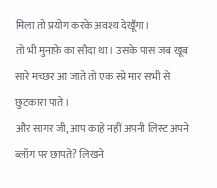मिला तो प्रयोग करके अवश्य देखूँगा।
तो भी मुनाफ़े का सौदा था। उसके पास जब खूब सारे मच्छर आ जाते तो एक स्प्रे मार सभी से छुटकारा पाते।
और सागर जी, आप काहे नहीं अपनी लिस्ट अपने ब्लॉग पर छापते? लिखने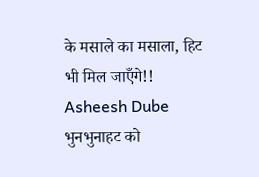के मसाले का मसाला, हिट भी मिल जाएँगे!!
Asheesh Dube
भुनभुनाहट को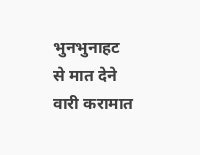भुनभुनाहट से मात देने वारी करामात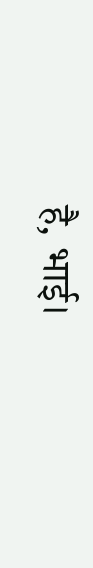है, भाई।